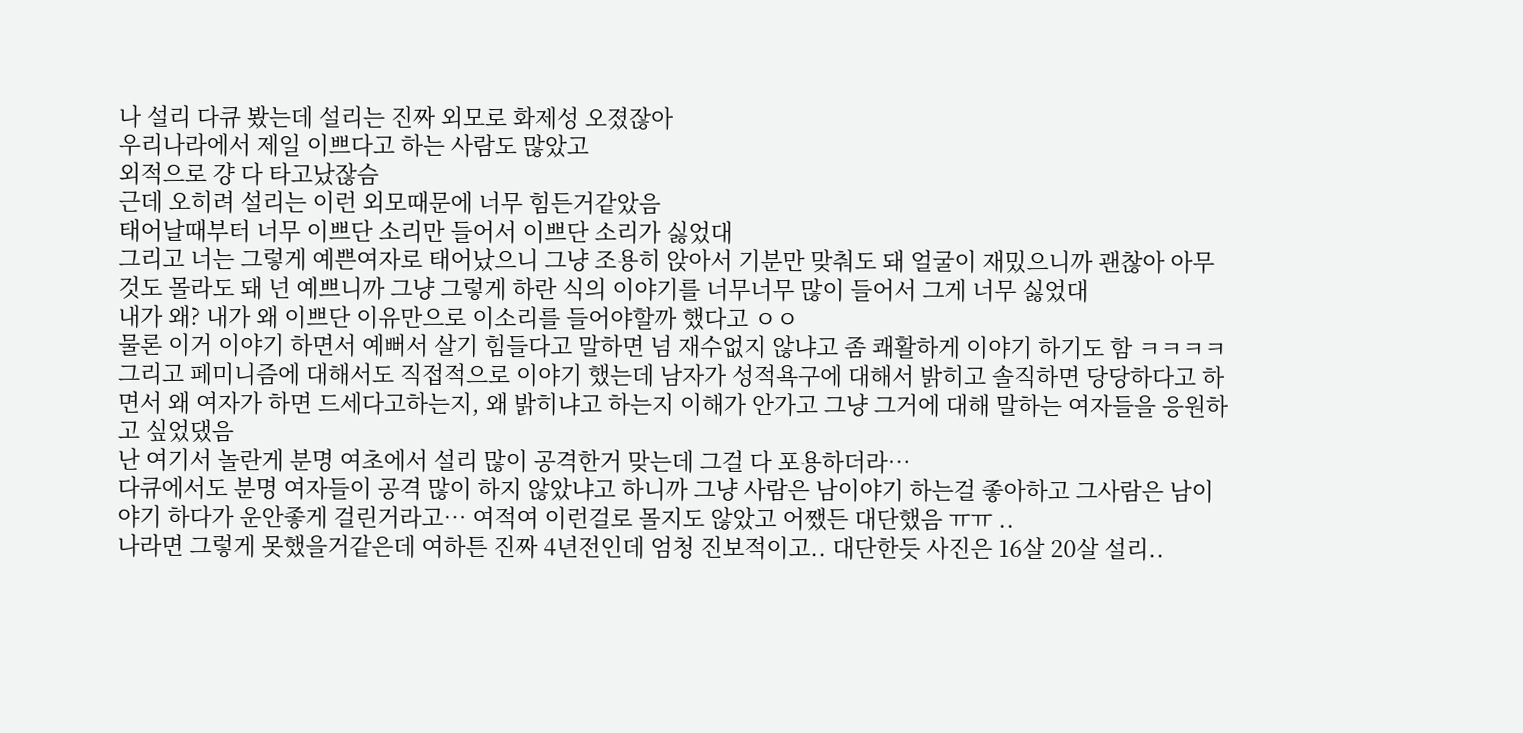나 설리 다큐 봤는데 설리는 진짜 외모로 화제성 오졌잖아
우리나라에서 제일 이쁘다고 하는 사람도 많았고
외적으로 걍 다 타고났잖슴
근데 오히려 설리는 이런 외모때문에 너무 힘든거같았음
태어날때부터 너무 이쁘단 소리만 들어서 이쁘단 소리가 싫었대
그리고 너는 그렇게 예쁜여자로 태어났으니 그냥 조용히 앉아서 기분만 맞춰도 돼 얼굴이 재밌으니까 괜찮아 아무것도 몰라도 돼 넌 예쁘니까 그냥 그렇게 하란 식의 이야기를 너무너무 많이 들어서 그게 너무 싫었대
내가 왜? 내가 왜 이쁘단 이유만으로 이소리를 들어야할까 했다고 ㅇㅇ
물론 이거 이야기 하면서 예뻐서 살기 힘들다고 말하면 넘 재수없지 않냐고 좀 쾌활하게 이야기 하기도 함 ㅋㅋㅋㅋ
그리고 페미니즘에 대해서도 직접적으로 이야기 했는데 남자가 성적욕구에 대해서 밝히고 솔직하면 당당하다고 하면서 왜 여자가 하면 드세다고하는지, 왜 밝히냐고 하는지 이해가 안가고 그냥 그거에 대해 말하는 여자들을 응원하고 싶었댔음
난 여기서 놀란게 분명 여초에서 설리 많이 공격한거 맞는데 그걸 다 포용하더라…
다큐에서도 분명 여자들이 공격 많이 하지 않았냐고 하니까 그냥 사람은 남이야기 하는걸 좋아하고 그사람은 남이야기 하다가 운안좋게 걸린거라고… 여적여 이런걸로 몰지도 않았고 어쨌든 대단했음 ㅠㅠ ..
나라면 그렇게 못했을거같은데 여하튼 진짜 4년전인데 엄청 진보적이고.. 대단한듯 사진은 16살 20살 설리..